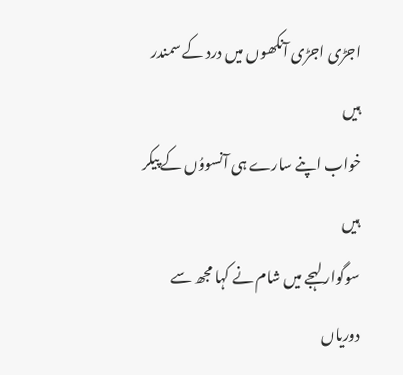اجڑی اجڑی آنکھوں میں درد کے سمندر ہیں
خواب اپنے سارے ہی آنسووُں کے پیکر ہیں
سوگوار لہجے میں شام نے کہا مجھ سے
دوریاں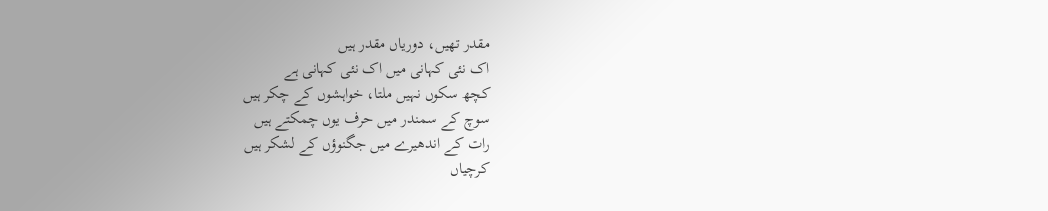مقدر تھیں، دوریاں مقدر ہیں
اک نئی کہانی میں اک نئی کہانی ہے
کچھ سکوں نہیں ملتا، خواہشوں کے چکر ہیں
سوچ کے سمندر میں حرف یوں چمکتے ہیں
رات کے اندھیرے میں جگنوؤں کے لشکر ہیں
کرچیاں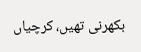بکھرنی تھیں، کرچیاں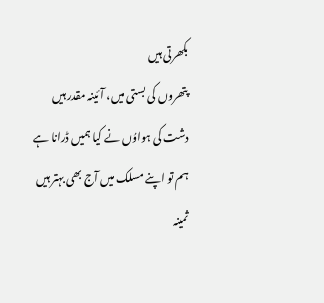بکھرتی ہیں
پتھروں کی بستی میں، آئینہ مقدر ہیں
دشت کی ہواوُں نے کیا ہمیں ڈرانا ہے
ہم تو اپنے مسلک میں آج بھی بہتر ہیں
ثمینہ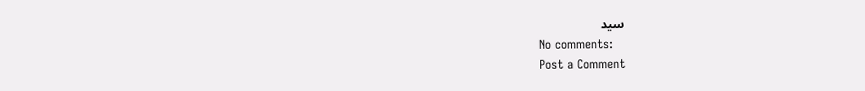سید
No comments:
Post a Comment